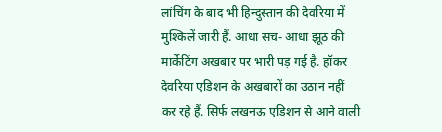लांचिंग के बाद भी हिन्दुस्तान की देवरिया में मुश्किलें जारी हैं. आधा सच- आधा झूठ की मार्केटिंग अखबार पर भारी पड़ गई है. हॉकर देवरिया एडिशन के अखबारों का उठान नहीं कर रहे हैं. सिर्फ लखनऊ एडिशन से आने वाली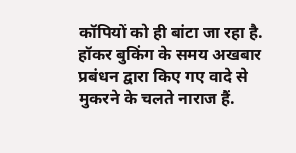कॉपियों को ही बांटा जा रहा है. हॉकर बुकिंग के समय अखबार प्रबंधन द्वारा किए गए वादे से मुकरने के चलते नाराज हैं.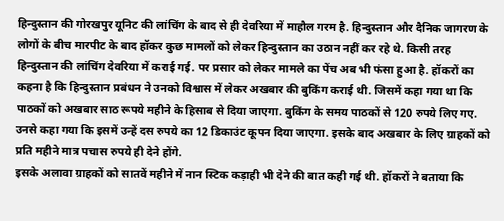हिन्दुस्तान की गोरखपुर यूनिट की लांचिंग के बाद से ही देवरिया में माहौल गरम है. हिन्दुस्तान और दैनिक जागरण के लोगों के बीच मारपीट के बाद हॉकर कुछ मामलों को लेकर हिन्दुस्तान का उठान नहीं कर रहे थे. किसी तरह हिन्दुस्तान की लांचिंग देवरिया में कराई गई. पर प्रसार को लेकर मामले का पेंच अब भी फंसा हुआ है. हॉकरों का कहना है कि हिन्दुस्तान प्रबंधन ने उनको विश्वास में लेकर अखबार की बुकिंग कराई थी. जिसमें कहा गया था कि पाठकों को अखबार साठ रूपये महीने के हिसाब से दिया जाएगा. बुकिंग के समय पाठकों से 120 रुपये लिए गए. उनसे कहा गया कि इसमें उन्हें दस रुपये का 12 डिकाउंट कूपन दिया जाएगा. इसके बाद अखबार के लिए ग्राहकों को प्रति महीने मात्र पचास रुपये ही देने होंगे.
इसके अलावा ग्राहकों को सातवें महीने में नान स्टिक कड़ाही भी देने की बात कही गई थी. हॉकरों ने बताया कि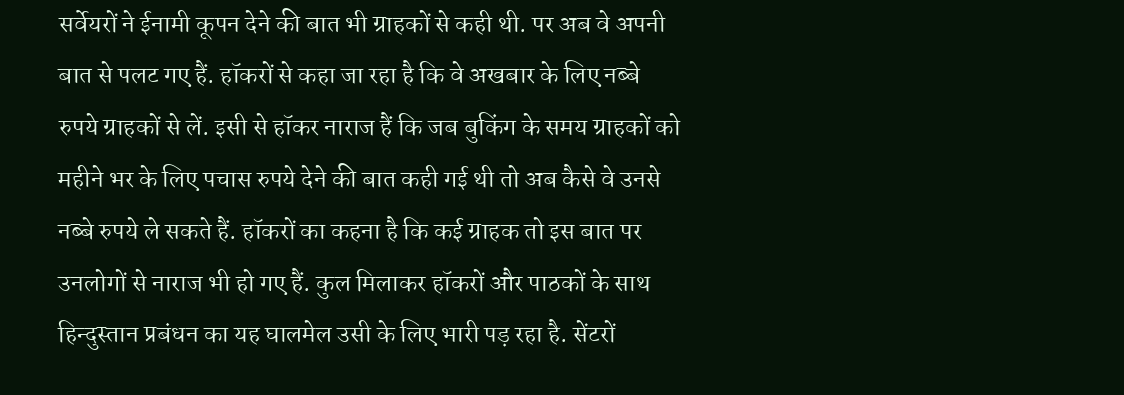सर्वेयरों ने ईनामी कूपन देने की बात भी ग्राहकों से कही थी. पर अब वे अपनी बात से पलट गए हैं. हॉकरों से कहा जा रहा है कि वे अखबार के लिए नब्बे रुपये ग्राहकों से लें. इसी से हॉकर नाराज हैं कि जब बुकिंग के समय ग्राहकों को महीने भर के लिए पचास रुपये देने की बात कही गई थी तो अब कैसे वे उनसे नब्बे रुपये ले सकते हैं. हॉकरों का कहना है कि कई ग्राहक तो इस बात पर उनलोगों से नाराज भी हो गए हैं. कुल मिलाकर हॉकरों और पाठकों के साथ हिन्दुस्तान प्रबंधन का यह घालमेल उसी के लिए भारी पड़ रहा है. सेंटरों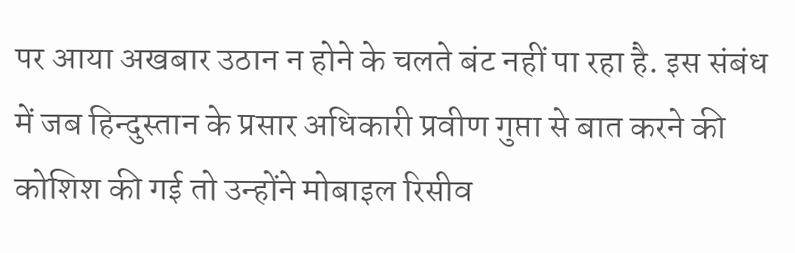पर आया अखबार उठान न होने के चलते बंट नहीं पा रहा है. इस संबंध में जब हिन्दुस्तान के प्रसार अधिकारी प्रवीण गुप्ता से बात करने की कोशिश की गई तो उन्होंने मोबाइल रिसीव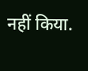नहीं किया.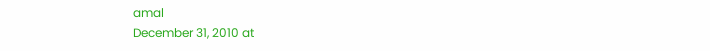amal
December 31, 2010 at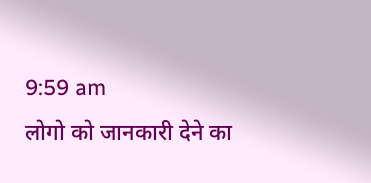9:59 am
लोगो को जानकारी देने का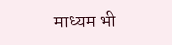माध्यम भी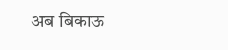अब बिकाऊ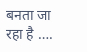बनता जा रहा है ….